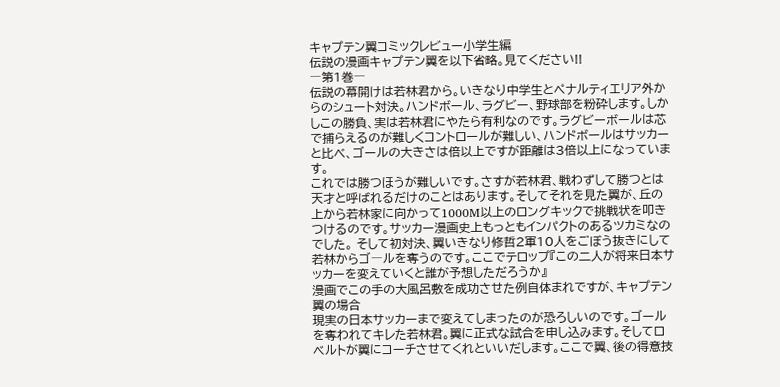キャプテン翼コミックレビュー小学生編
伝説の漫画キャプテン翼を以下省略。見てください!!
―第1巻―
伝説の幕開けは若林君から。いきなり中学生とペナルティエリア外からのシュート対決。ハンドボール、ラグビー、野球部を粉砕します。しかしこの勝負、実は若林君にやたら有利なのです。ラグビーボールは芯で捕らえるのが難しくコントロールが難しい、ハンドボールはサッカーと比べ、ゴールの大きさは倍以上ですが距離は3倍以上になっています。
これでは勝つほうが難しいです。さすが若林君、戦わずして勝つとは天才と呼ばれるだけのことはあります。そしてそれを見た翼が、丘の上から若林家に向かって1000M以上のロングキックで挑戦状を叩きつけるのです。サッカー漫画史上もっともインパクトのあるツカミなのでした。 そして初対決、翼いきなり修哲2軍10人をごぼう抜きにして若林からゴ―ルを奪うのです。ここでテロップ『この二人が将来日本サッカーを変えていくと誰が予想しただろうか』
漫画でこの手の大風呂敷を成功させた例自体まれですが、キャプテン翼の場合
現実の日本サッカーまで変えてしまったのが恐ろしいのです。ゴールを奪われてキレた若林君。翼に正式な試合を申し込みます。そしてロベルトが翼にコーチさせてくれといいだします。ここで翼、後の得意技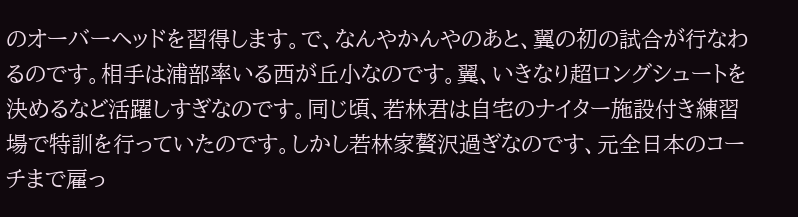のオーバーヘッドを習得します。で、なんやかんやのあと、翼の初の試合が行なわるのです。相手は浦部率いる西が丘小なのです。翼、いきなり超ロングシュートを決めるなど活躍しすぎなのです。同じ頃、若林君は自宅のナイター施設付き練習場で特訓を行っていたのです。しかし若林家贅沢過ぎなのです、元全日本のコーチまで雇っ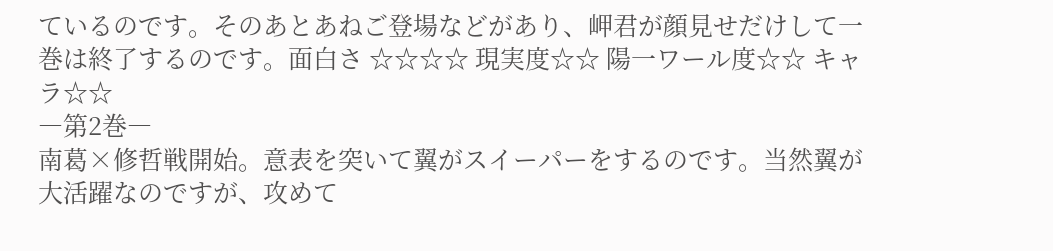ているのです。そのあとあねご登場などがあり、岬君が顔見せだけして一巻は終了するのです。面白さ ☆☆☆☆ 現実度☆☆ 陽一ワール度☆☆ キャラ☆☆
―第2巻―
南葛×修哲戦開始。意表を突いて翼がスイーパーをするのです。当然翼が大活躍なのですが、攻めて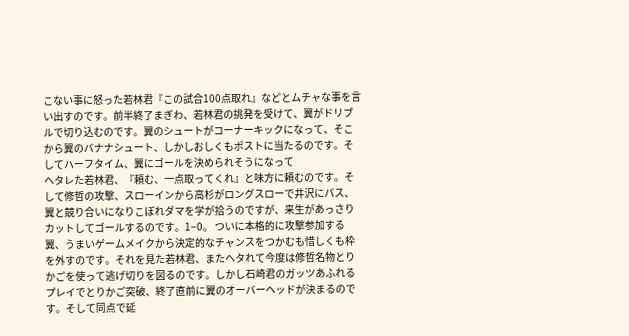こない事に怒った若林君『この試合100点取れ』などとムチャな事を言い出すのです。前半終了まぎわ、若林君の挑発を受けて、翼がドリブルで切り込むのです。翼のシュートがコーナーキックになって、そこから翼のバナナシュート、しかしおしくもポストに当たるのです。そしてハーフタイム、翼にゴールを決められそうになって
ヘタレた若林君、『頼む、一点取ってくれ』と味方に頼むのです。そして修哲の攻撃、スローインから高杉がロングスローで井沢にパス、翼と競り合いになりこぼれダマを学が拾うのですが、来生があっさりカットしてゴールするのです。1−0。 ついに本格的に攻撃参加する翼、うまいゲームメイクから決定的なチャンスをつかむも惜しくも枠を外すのです。それを見た若林君、またヘタれて今度は修哲名物とりかごを使って逃げ切りを図るのです。しかし石崎君のガッツあふれるプレイでとりかご突破、終了直前に翼のオーバーヘッドが決まるのです。そして同点で延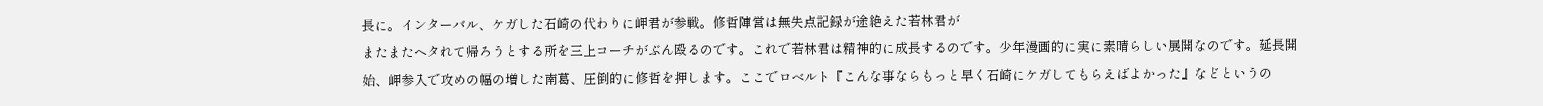長に。インターバル、ケガした石崎の代わりに岬君が参戦。修哲陣営は無失点記録が途絶えた若林君が
またまたヘタれて帰ろうとする所を三上コーチがぶん殴るのです。これで若林君は精神的に成長するのです。少年漫画的に実に素晴らしい展開なのです。延長開始、岬参入で攻めの幅の増した南葛、圧倒的に修哲を押します。ここでロベルト『こんな事ならもっと早く石崎にケガしてもらえばよかった』などというの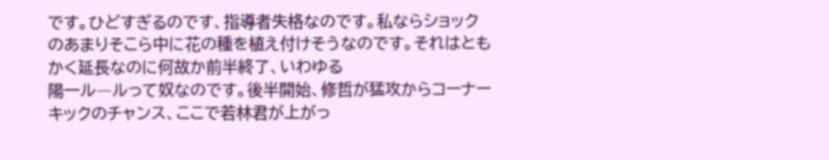です。ひどすぎるのです、指導者失格なのです。私ならショックのあまりそこら中に花の種を植え付けそうなのです。それはともかく延長なのに何故か前半終了、いわゆる
陽一ル―ルって奴なのです。後半開始、修哲が猛攻からコーナーキックのチャンス、ここで若林君が上がっ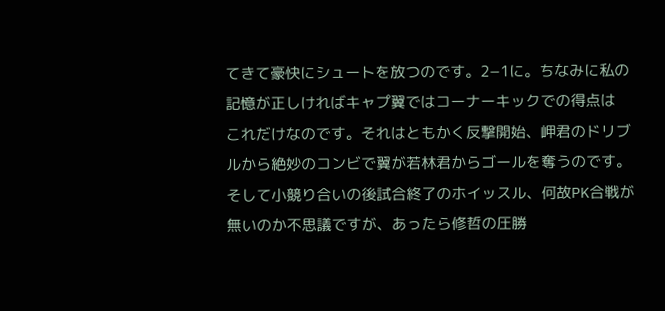てきて豪快にシュートを放つのです。2−1に。ちなみに私の記憶が正しければキャプ翼ではコーナーキックでの得点は
これだけなのです。それはともかく反撃開始、岬君のドリブルから絶妙のコンビで翼が若林君からゴールを奪うのです。そして小競り合いの後試合終了のホイッスル、何故PK合戦が無いのか不思議ですが、あったら修哲の圧勝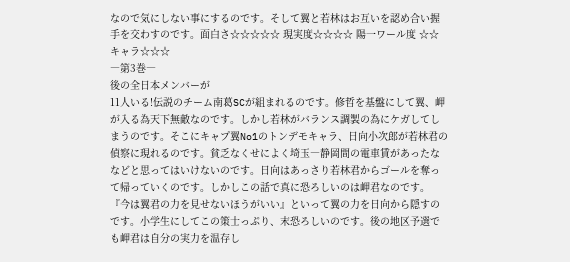なので気にしない事にするのです。そして翼と若林はお互いを認め合い握手を交わすのです。面白さ☆☆☆☆☆ 現実度☆☆☆☆ 陽一ワール度 ☆☆ キャラ☆☆☆
―第3巻―
後の全日本メンバーが
11人いる!伝説のチーム南葛SCが組まれるのです。修哲を基盤にして翼、岬が入る為天下無敵なのです。しかし若林がバランス調製の為にケガしてしまうのです。そこにキャプ翼No1のトンデモキャラ、日向小次郎が若林君の偵察に現れるのです。貧乏なくせによく埼玉―静岡間の電車賃があったななどと思ってはいけないのです。日向はあっさり若林君からゴールを奪って帰っていくのです。しかしこの話で真に恐ろしいのは岬君なのです。『今は翼君の力を見せないほうがいい』といって翼の力を日向から隠すのです。小学生にしてこの策士っぷり、末恐ろしいのです。後の地区予選でも岬君は自分の実力を温存し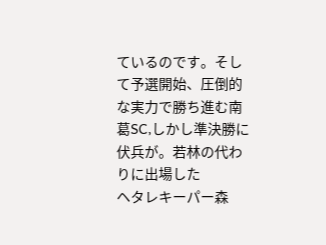ているのです。そして予選開始、圧倒的な実力で勝ち進む南葛SC,しかし準決勝に伏兵が。若林の代わりに出場した
ヘタレキーパー森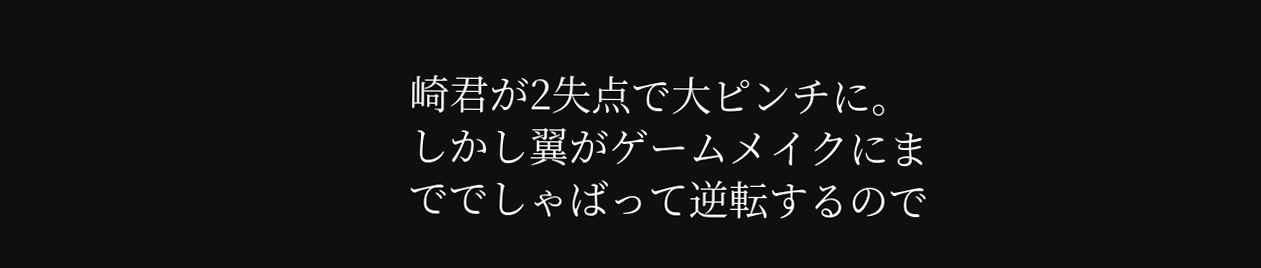崎君が2失点で大ピンチに。しかし翼がゲームメイクにまででしゃばって逆転するので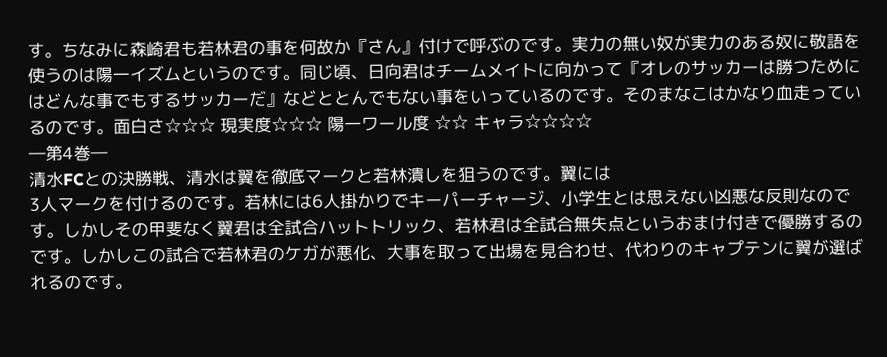す。ちなみに森崎君も若林君の事を何故か『さん』付けで呼ぶのです。実力の無い奴が実力のある奴に敬語を使うのは陽一イズムというのです。同じ頃、日向君はチームメイトに向かって『オレのサッカーは勝つためにはどんな事でもするサッカーだ』などととんでもない事をいっているのです。そのまなこはかなり血走っているのです。面白さ☆☆☆ 現実度☆☆☆ 陽一ワール度 ☆☆ キャラ☆☆☆☆
―第4巻―
清水FCとの決勝戦、清水は翼を徹底マークと若林潰しを狙うのです。翼には
3人マークを付けるのです。若林には6人掛かりでキーパーチャージ、小学生とは思えない凶悪な反則なのです。しかしその甲斐なく翼君は全試合ハットトリック、若林君は全試合無失点というおまけ付きで優勝するのです。しかしこの試合で若林君のケガが悪化、大事を取って出場を見合わせ、代わりのキャプテンに翼が選ばれるのです。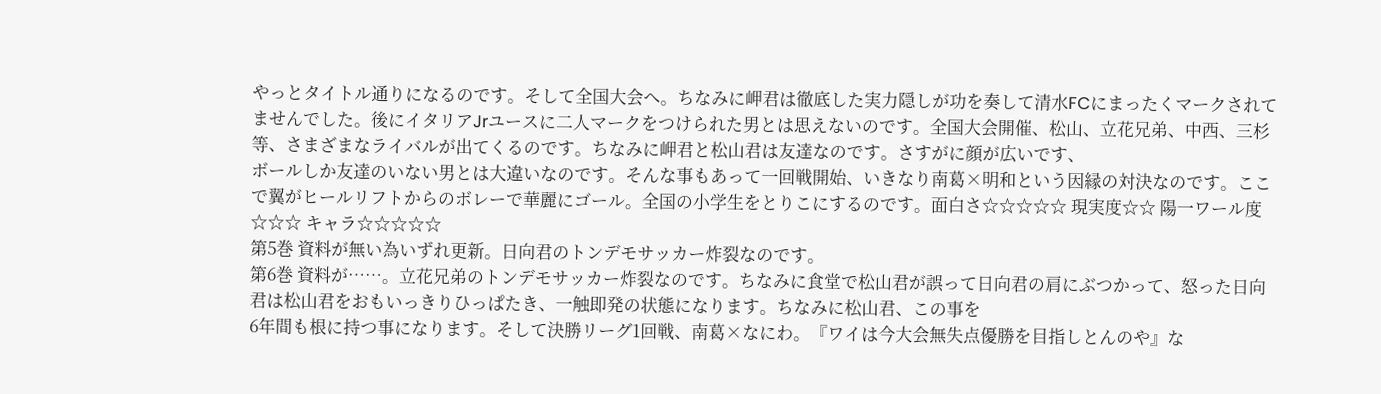やっとタイトル通りになるのです。そして全国大会へ。ちなみに岬君は徹底した実力隠しが功を奏して清水FCにまったくマークされてませんでした。後にイタリアJrユースに二人マークをつけられた男とは思えないのです。全国大会開催、松山、立花兄弟、中西、三杉等、さまざまなライバルが出てくるのです。ちなみに岬君と松山君は友達なのです。さすがに顔が広いです、
ボールしか友達のいない男とは大違いなのです。そんな事もあって一回戦開始、いきなり南葛×明和という因縁の対決なのです。ここで翼がヒールリフトからのボレーで華麗にゴール。全国の小学生をとりこにするのです。面白さ☆☆☆☆☆ 現実度☆☆ 陽一ワール度☆☆☆ キャラ☆☆☆☆☆
第5巻 資料が無い為いずれ更新。日向君のトンデモサッカー炸裂なのです。
第6巻 資料が……。立花兄弟のトンデモサッカー炸裂なのです。ちなみに食堂で松山君が誤って日向君の肩にぶつかって、怒った日向君は松山君をおもいっきりひっぱたき、一触即発の状態になります。ちなみに松山君、この事を
6年間も根に持つ事になります。そして決勝リーグ1回戦、南葛×なにわ。『ワイは今大会無失点優勝を目指しとんのや』な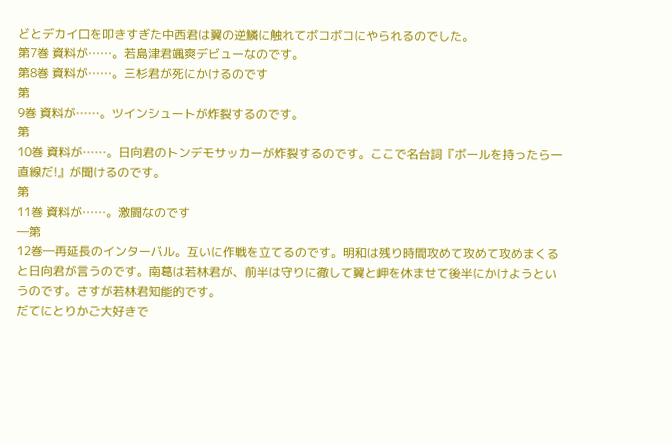どとデカイ口を叩きすぎた中西君は翼の逆鱗に触れてボコボコにやられるのでした。
第7巻 資料が……。若島津君颯爽デビューなのです。
第8巻 資料が……。三杉君が死にかけるのです
第
9巻 資料が……。ツインシュートが炸裂するのです。
第
10巻 資料が……。日向君のトンデモサッカーが炸裂するのです。ここで名台詞『ボールを持ったら一直線だ!』が聞けるのです。
第
11巻 資料が……。激闘なのです
―第
12巻―再延長のインターバル。互いに作戦を立てるのです。明和は残り時間攻めて攻めて攻めまくると日向君が言うのです。南葛は若林君が、前半は守りに徹して翼と岬を休ませて後半にかけようというのです。さすが若林君知能的です。
だてにとりかご大好きで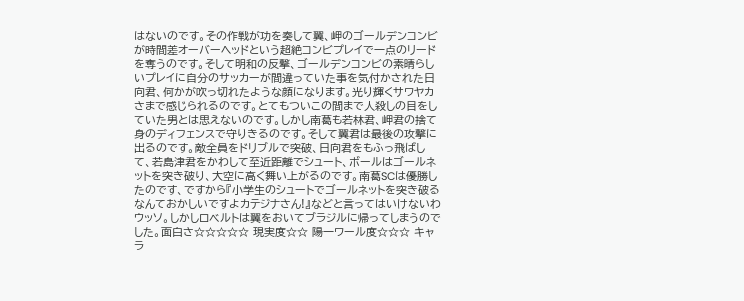はないのです。その作戦が功を奏して翼、岬のゴールデンコンビが時間差オーバーヘッドという超絶コンビプレイで一点のリードを奪うのです。そして明和の反撃、ゴールデンコンビの素晴らしいプレイに自分のサッカーが間違っていた事を気付かされた日向君、何かが吹っ切れたような顔になります。光り輝くサワヤカさまで感じられるのです。とてもついこの間まで人殺しの目をしていた男とは思えないのです。しかし南葛も若林君、岬君の捨て身のディフェンスで守りきるのです。そして翼君は最後の攻撃に出るのです。敵全員をドリブルで突破、日向君をもふっ飛ばして、若島津君をかわして至近距離でシュート、ボールはゴールネットを突き破り、大空に高く舞い上がるのです。南葛SCは優勝したのです、ですから『小学生のシュートでゴールネットを突き破るなんておかしいですよカテジナさん!』などと言ってはいけないわウッソ。しかしロベルトは翼をおいてブラジルに帰ってしまうのでした。面白さ☆☆☆☆☆ 現実度☆☆ 陽一ワール度☆☆☆ キャラ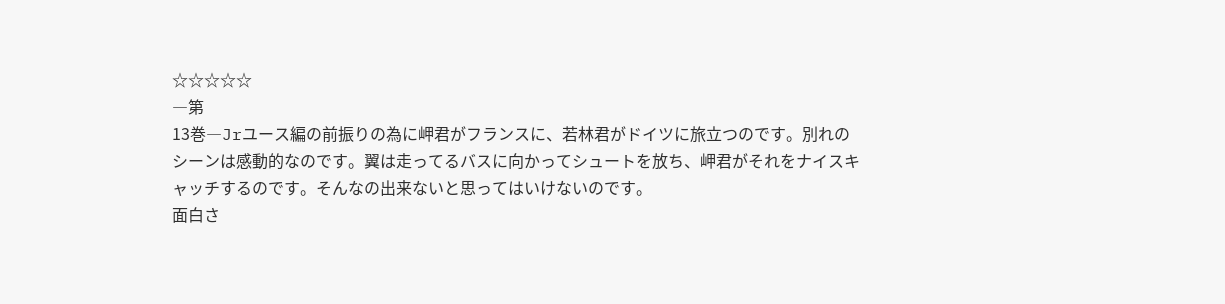☆☆☆☆☆
―第
13巻―Jrユース編の前振りの為に岬君がフランスに、若林君がドイツに旅立つのです。別れのシーンは感動的なのです。翼は走ってるバスに向かってシュートを放ち、岬君がそれをナイスキャッチするのです。そんなの出来ないと思ってはいけないのです。
面白さ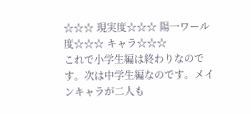☆☆☆ 現実度☆☆☆ 陽一ワール度☆☆☆ キャラ☆☆☆
これで小学生編は終わりなのです。次は中学生編なのです。メインキャラが二人も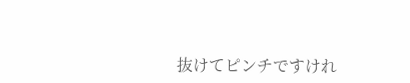抜けてピンチですけれ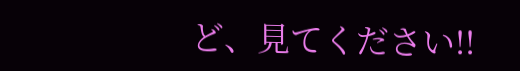ど、見てください!!